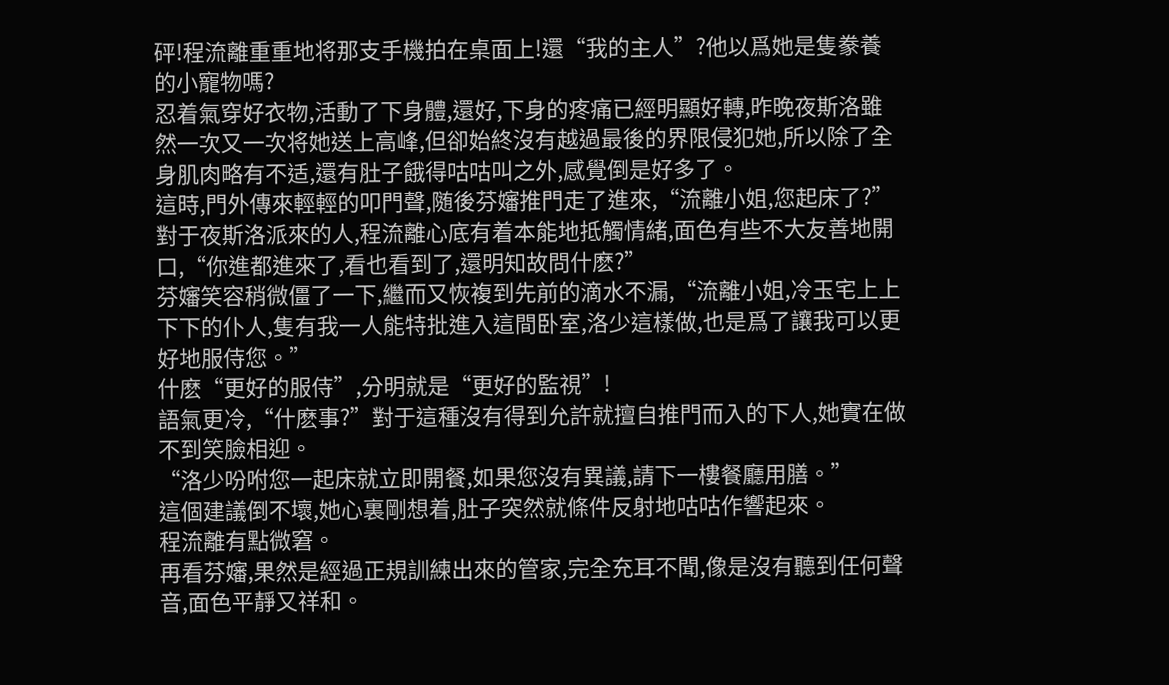砰!程流離重重地将那支手機拍在桌面上!還“我的主人”?他以爲她是隻豢養的小寵物嗎?
忍着氣穿好衣物,活動了下身體,還好,下身的疼痛已經明顯好轉,昨晚夜斯洛雖然一次又一次将她送上高峰,但卻始終沒有越過最後的界限侵犯她,所以除了全身肌肉略有不适,還有肚子餓得咕咕叫之外,感覺倒是好多了。
這時,門外傳來輕輕的叩門聲,随後芬嬸推門走了進來,“流離小姐,您起床了?”
對于夜斯洛派來的人,程流離心底有着本能地抵觸情緒,面色有些不大友善地開口,“你進都進來了,看也看到了,還明知故問什麽?”
芬嬸笑容稍微僵了一下,繼而又恢複到先前的滴水不漏,“流離小姐,冷玉宅上上下下的仆人,隻有我一人能特批進入這間卧室,洛少這樣做,也是爲了讓我可以更好地服侍您。”
什麽“更好的服侍”,分明就是“更好的監視”!
語氣更冷,“什麽事?”對于這種沒有得到允許就擅自推門而入的下人,她實在做不到笑臉相迎。
“洛少吩咐您一起床就立即開餐,如果您沒有異議,請下一樓餐廳用膳。”
這個建議倒不壞,她心裏剛想着,肚子突然就條件反射地咕咕作響起來。
程流離有點微窘。
再看芬嬸,果然是經過正規訓練出來的管家,完全充耳不聞,像是沒有聽到任何聲音,面色平靜又祥和。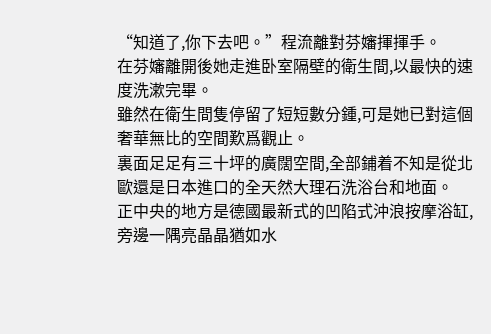“知道了,你下去吧。”程流離對芬嬸揮揮手。
在芬嬸離開後她走進卧室隔壁的衛生間,以最快的速度洗漱完畢。
雖然在衛生間隻停留了短短數分鍾,可是她已對這個奢華無比的空間歎爲觀止。
裏面足足有三十坪的廣闊空間,全部鋪着不知是從北歐還是日本進口的全天然大理石洗浴台和地面。
正中央的地方是德國最新式的凹陷式沖浪按摩浴缸,旁邊一隅亮晶晶猶如水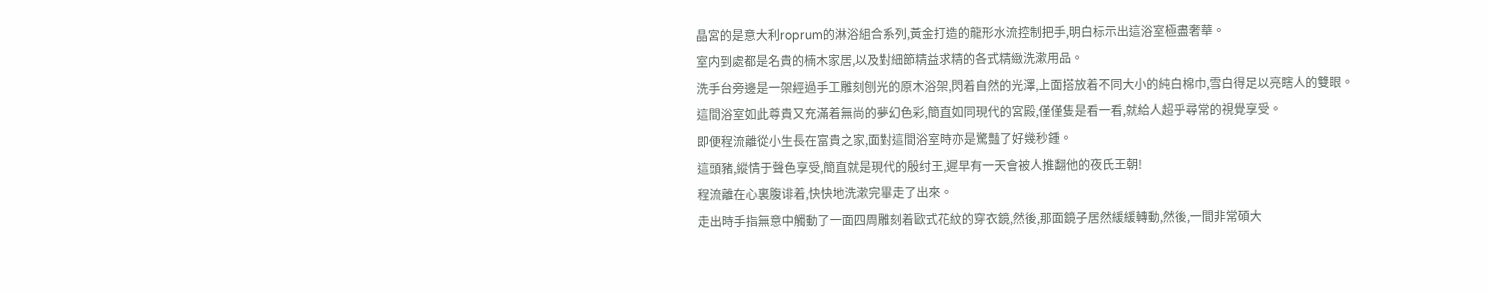晶宮的是意大利roprum的淋浴組合系列,黃金打造的龍形水流控制把手,明白标示出這浴室極盡奢華。
室内到處都是名貴的楠木家居,以及對細節精益求精的各式精緻洗漱用品。
洗手台旁邊是一架經過手工雕刻刨光的原木浴架,閃着自然的光澤,上面搭放着不同大小的純白棉巾,雪白得足以亮瞎人的雙眼。
這間浴室如此尊貴又充滿着無尚的夢幻色彩,簡直如同現代的宮殿,僅僅隻是看一看,就給人超乎尋常的視覺享受。
即便程流離從小生長在富貴之家,面對這間浴室時亦是驚豔了好幾秒鍾。
這頭豬,縱情于聲色享受,簡直就是現代的殷纣王,遲早有一天會被人推翻他的夜氏王朝!
程流離在心裏腹诽着,快快地洗漱完畢走了出來。
走出時手指無意中觸動了一面四周雕刻着歐式花紋的穿衣鏡,然後,那面鏡子居然緩緩轉動,然後,一間非常碩大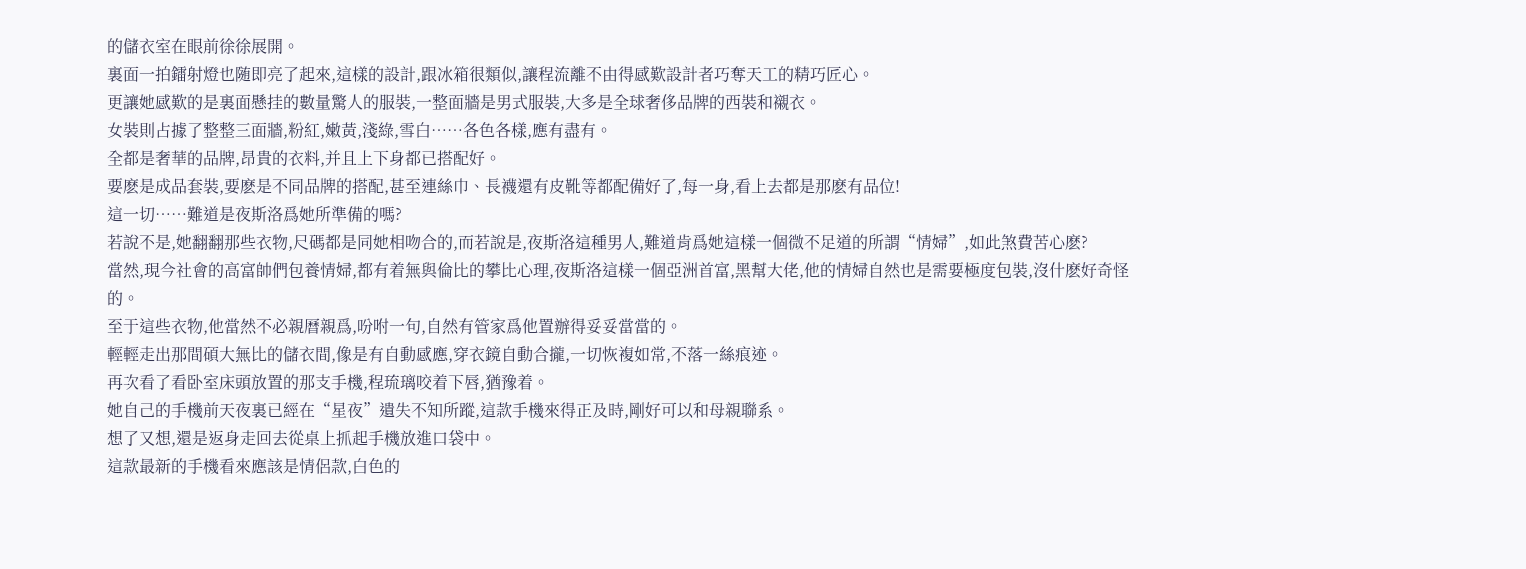的儲衣室在眼前徐徐展開。
裏面一拍鐳射燈也随即亮了起來,這樣的設計,跟冰箱很類似,讓程流離不由得感歎設計者巧奪天工的精巧匠心。
更讓她感歎的是裏面懸挂的數量驚人的服裝,一整面牆是男式服裝,大多是全球奢侈品牌的西裝和襯衣。
女裝則占據了整整三面牆,粉紅,嫩黃,淺綠,雪白……各色各樣,應有盡有。
全都是奢華的品牌,昂貴的衣料,并且上下身都已搭配好。
要麽是成品套裝,要麽是不同品牌的搭配,甚至連絲巾、長襪還有皮靴等都配備好了,每一身,看上去都是那麽有品位!
這一切……難道是夜斯洛爲她所準備的嗎?
若說不是,她翻翻那些衣物,尺碼都是同她相吻合的,而若說是,夜斯洛這種男人,難道肯爲她這樣一個微不足道的所謂“情婦”,如此煞費苦心麽?
當然,現今社會的高富帥們包養情婦,都有着無與倫比的攀比心理,夜斯洛這樣一個亞洲首富,黑幫大佬,他的情婦自然也是需要極度包裝,沒什麽好奇怪的。
至于這些衣物,他當然不必親曆親爲,吩咐一句,自然有管家爲他置辦得妥妥當當的。
輕輕走出那間碩大無比的儲衣間,像是有自動感應,穿衣鏡自動合攏,一切恢複如常,不落一絲痕迹。
再次看了看卧室床頭放置的那支手機,程琉璃咬着下唇,猶豫着。
她自己的手機前天夜裏已經在“星夜”遺失不知所蹤,這款手機來得正及時,剛好可以和母親聯系。
想了又想,還是返身走回去從桌上抓起手機放進口袋中。
這款最新的手機看來應該是情侶款,白色的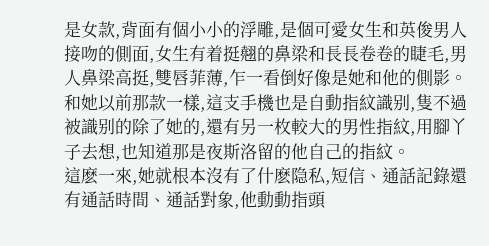是女款,背面有個小小的浮雕,是個可愛女生和英俊男人接吻的側面,女生有着挺翹的鼻梁和長長卷卷的睫毛,男人鼻梁高挺,雙唇菲薄,乍一看倒好像是她和他的側影。
和她以前那款一樣,這支手機也是自動指紋識别,隻不過被識别的除了她的,還有另一枚較大的男性指紋,用腳丫子去想,也知道那是夜斯洛留的他自己的指紋。
這麽一來,她就根本沒有了什麽隐私,短信、通話記錄還有通話時間、通話對象,他動動指頭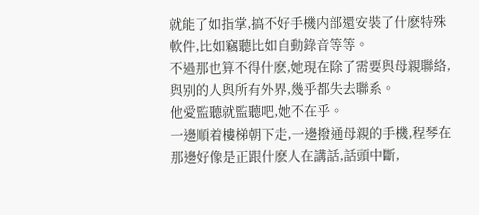就能了如指掌,搞不好手機内部還安裝了什麽特殊軟件,比如竊聽比如自動錄音等等。
不過那也算不得什麽,她現在除了需要與母親聯絡,與别的人與所有外界,幾乎都失去聯系。
他愛監聽就監聽吧,她不在乎。
一邊順着樓梯朝下走,一邊撥通母親的手機,程琴在那邊好像是正跟什麽人在講話,話頭中斷,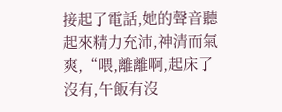接起了電話,她的聲音聽起來精力充沛,神清而氣爽,“喂,離離啊,起床了沒有,午飯有沒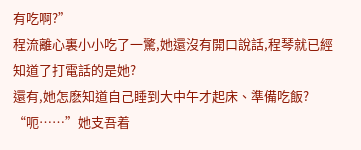有吃啊?”
程流離心裏小小吃了一驚,她還沒有開口說話,程琴就已經知道了打電話的是她?
還有,她怎麽知道自己睡到大中午才起床、準備吃飯?
“呃……”她支吾着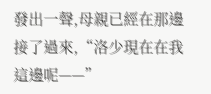發出一聲,母親已經在那邊接了過來,“洛少現在在我這邊呢——”